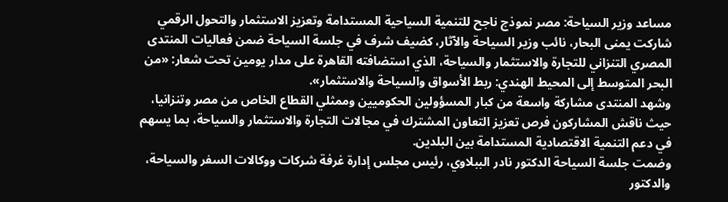مساعد وزير السياحة: مصر نموذج ناجح للتنمية السياحية المستدامة وتعزيز الاستثمار والتحول الرقمي
شاركت يمنى البحار، نائب وزير السياحة والآثار، كضيف شرف في جلسة السياحة ضمن فعاليات المنتدى المصري التنزاني للتجارة والاستثمار والسياحة، الذي استضافته القاهرة على مدار يومين تحت شعار: «من البحر المتوسط إلى المحيط الهندي: ربط الأسواق والسياحة والاستثمار».
وشهد المنتدى مشاركة واسعة من كبار المسؤولين الحكوميين وممثلي القطاع الخاص من مصر وتنزانيا، حيث ناقش المشاركون فرص تعزيز التعاون المشترك في مجالات التجارة والاستثمار والسياحة، بما يسهم في دعم التنمية الاقتصادية المستدامة بين البلدين.
وضمت جلسة السياحة الدكتور نادر الببلاوي، رئيس مجلس إدارة غرفة شركات ووكالات السفر والسياحة، والدكتور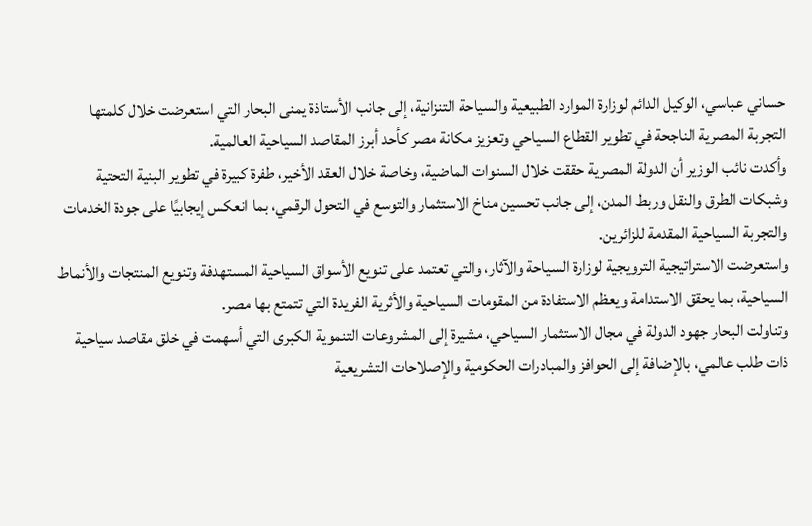حساني عباسي، الوكيل الدائم لوزارة الموارد الطبيعية والسياحة التنزانية، إلى جانب الأستاذة يمنى البحار التي استعرضت خلال كلمتها التجربة المصرية الناجحة في تطوير القطاع السياحي وتعزيز مكانة مصر كأحد أبرز المقاصد السياحية العالمية.
وأكدت نائب الوزير أن الدولة المصرية حققت خلال السنوات الماضية، وخاصة خلال العقد الأخير، طفرة كبيرة في تطوير البنية التحتية وشبكات الطرق والنقل وربط المدن، إلى جانب تحسين مناخ الاستثمار والتوسع في التحول الرقمي، بما انعكس إيجابيًا على جودة الخدمات والتجربة السياحية المقدمة للزائرين.
واستعرضت الاستراتيجية الترويجية لوزارة السياحة والآثار، والتي تعتمد على تنويع الأسواق السياحية المستهدفة وتنويع المنتجات والأنماط السياحية، بما يحقق الاستدامة ويعظم الاستفادة من المقومات السياحية والأثرية الفريدة التي تتمتع بها مصر.
وتناولت البحار جهود الدولة في مجال الاستثمار السياحي، مشيرة إلى المشروعات التنموية الكبرى التي أسهمت في خلق مقاصد سياحية ذات طلب عالمي، بالإضافة إلى الحوافز والمبادرات الحكومية والإصلاحات التشريعية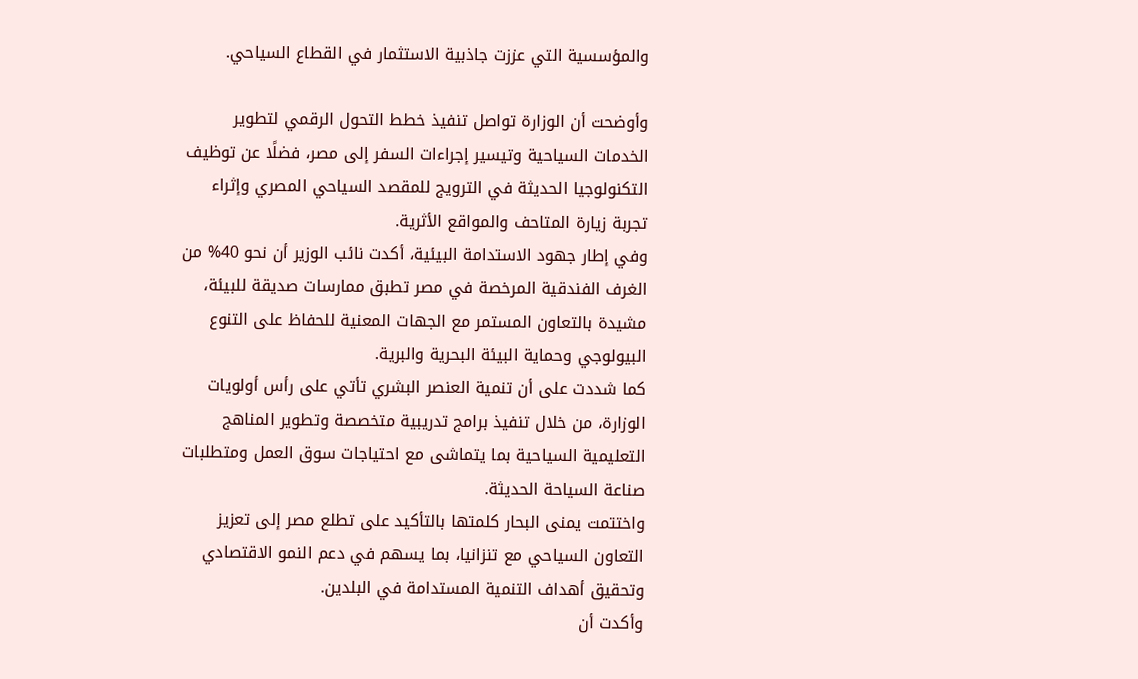والمؤسسية التي عززت جاذبية الاستثمار في القطاع السياحي.

وأوضحت أن الوزارة تواصل تنفيذ خطط التحول الرقمي لتطوير الخدمات السياحية وتيسير إجراءات السفر إلى مصر، فضلًا عن توظيف التكنولوجيا الحديثة في الترويج للمقصد السياحي المصري وإثراء تجربة زيارة المتاحف والمواقع الأثرية.
وفي إطار جهود الاستدامة البيئية، أكدت نائب الوزير أن نحو 40% من الغرف الفندقية المرخصة في مصر تطبق ممارسات صديقة للبيئة، مشيدة بالتعاون المستمر مع الجهات المعنية للحفاظ على التنوع البيولوجي وحماية البيئة البحرية والبرية.
كما شددت على أن تنمية العنصر البشري تأتي على رأس أولويات الوزارة، من خلال تنفيذ برامج تدريبية متخصصة وتطوير المناهج التعليمية السياحية بما يتماشى مع احتياجات سوق العمل ومتطلبات صناعة السياحة الحديثة.
واختتمت يمنى البحار كلمتها بالتأكيد على تطلع مصر إلى تعزيز التعاون السياحي مع تنزانيا، بما يسهم في دعم النمو الاقتصادي وتحقيق أهداف التنمية المستدامة في البلدين.
وأكدت أن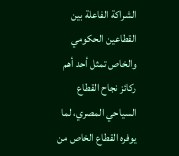الشراكة الفاعلة بين القطاعين الحكومي والخاص تمثل أحد أهم ركائز نجاح القطاع السياحي المصري، لما يوفره القطاع الخاص من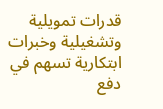قدرات تمويلية وتشغيلية وخبرات ابتكارية تسهم في دفع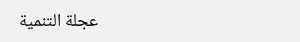عجلة التنمية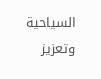السياحية وتعزيز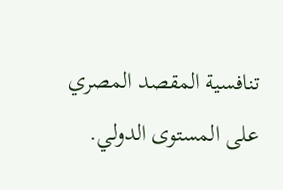تنافسية المقصد المصري على المستوى الدولي.